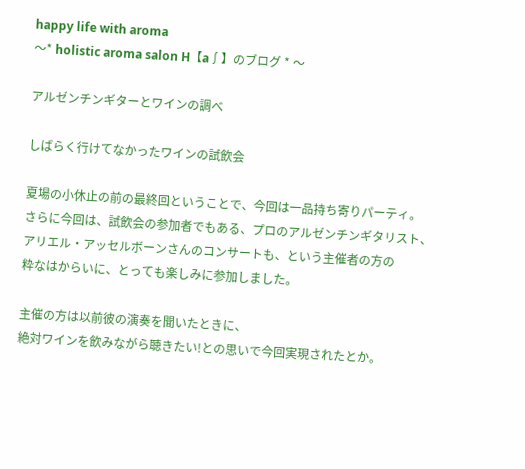happy life with aroma
〜* holistic aroma salon H【a∫】のブログ * 〜

アルゼンチンギターとワインの調べ

しばらく行けてなかったワインの試飲会

夏場の小休止の前の最終回ということで、今回は一品持ち寄りパーティ。
さらに今回は、試飲会の参加者でもある、プロのアルゼンチンギタリスト、
アリエル・アッセルボーンさんのコンサートも、という主催者の方の
粋なはからいに、とっても楽しみに参加しました。

主催の方は以前彼の演奏を聞いたときに、
絶対ワインを飲みながら聴きたい!との思いで今回実現されたとか。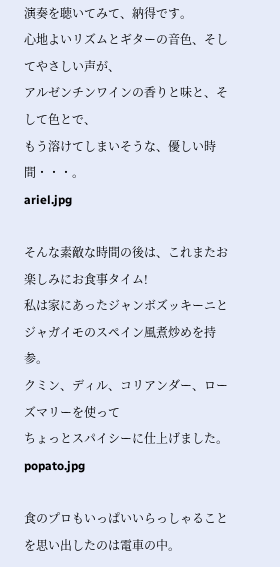演奏を聴いてみて、納得です。
心地よいリズムとギターの音色、そしてやさしい声が、
アルゼンチンワインの香りと味と、そして色とで、
もう溶けてしまいそうな、優しい時間・・・。
ariel.jpg

そんな素敵な時間の後は、これまたお楽しみにお食事タイム!
私は家にあったジャンボズッキーニとジャガイモのスペイン風煮炒めを持参。
クミン、ディル、コリアンダー、ローズマリーを使って
ちょっとスパイシーに仕上げました。
popato.jpg

食のプロもいっぱいいらっしゃることを思い出したのは電車の中。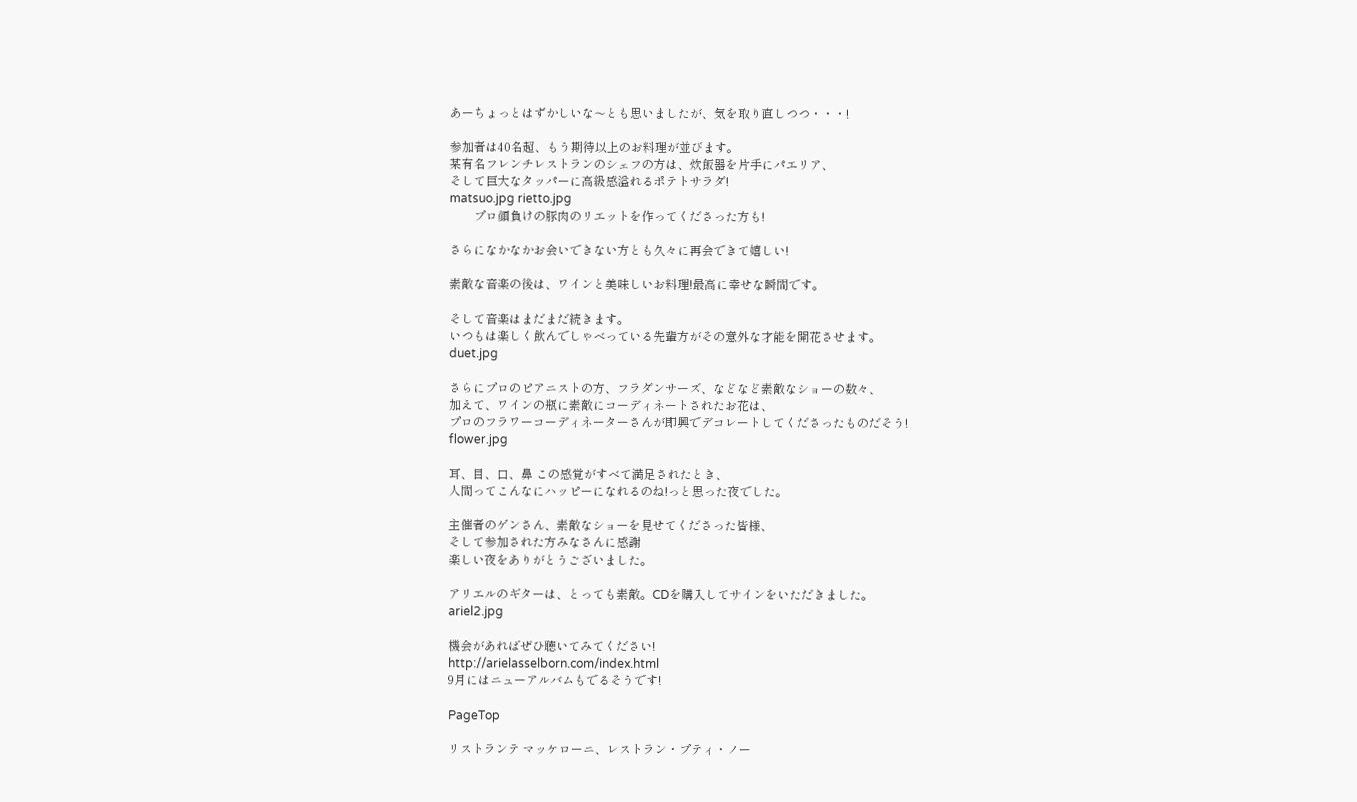あーちょっとはずかしいな〜とも思いましたが、気を取り直しつつ・・・!

参加者は40名超、もう期待以上のお料理が並びます。
某有名フレンチレストランのシェフの方は、炊飯器を片手にパエリア、
そして巨大なタッパーに高級感溢れるポテトサラダ!
matsuo.jpg rietto.jpg
        プロ顔負けの豚肉のリエットを作ってくださった方も!

さらになかなかお会いできない方とも久々に再会できて嬉しい!

素敵な音楽の後は、ワインと美味しいお料理!最高に幸せな瞬間です。

そして音楽はまだまだ続きます。
いつもは楽しく飲んでしゃべっている先輩方がその意外な才能を開花させます。
duet.jpg

さらにプロのピアニストの方、フラダンサーズ、などなど素敵なショーの数々、
加えて、ワインの瓶に素敵にコーディネートされたお花は、
プロのフラワーコーディネーターさんが即興でデコレートしてくださったものだそう!
flower.jpg

耳、目、口、鼻 この感覚がすべて満足されたとき、
人間ってこんなにハッピーになれるのね!っと思った夜でした。

主催者のゲンさん、素敵なショーを見せてくださった皆様、
そして参加された方みなさんに感謝
楽しい夜をありがとうございました。

アリエルのギターは、とっても素敵。CDを購入してサインをいただきました。
ariel2.jpg

機会があればぜひ聴いてみてください!
http://arielasselborn.com/index.html
9月にはニューアルバムもでるそうです!

PageTop

リストランテ マッケローニ、レストラン・プティ・ノー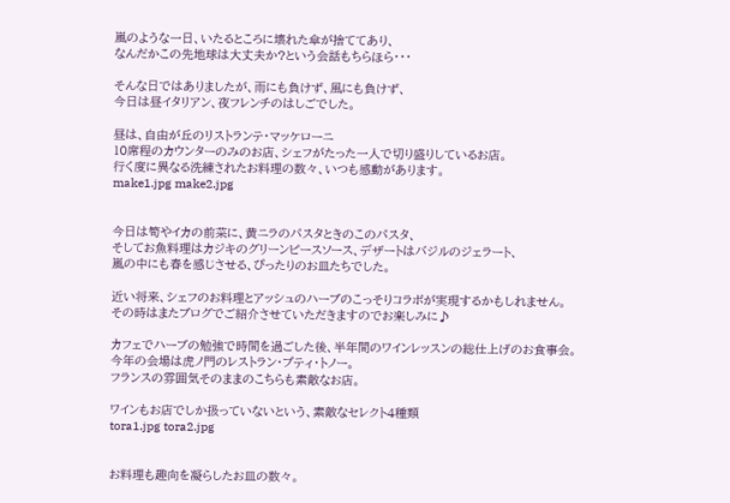嵐のような一日、いたるところに壊れた傘が捨ててあり、
なんだかこの先地球は大丈夫か?という会話もちらほら・・・

そんな日ではありましたが、雨にも負けず、風にも負けず、
今日は昼イタリアン、夜フレンチのはしごでした。

昼は、自由が丘のリストランテ・マッケローニ
10席程のカウンターのみのお店、シェフがたった一人で切り盛りしているお店。
行く度に異なる洗練されたお料理の数々、いつも感動があります。
make1.jpg make2.jpg


今日は筍やイカの前菜に、黄ニラのパスタときのこのパスタ、
そしてお魚料理はカジキのグリーンピースソース、デザートはバジルのジェラート、
嵐の中にも春を感じさせる、ぴったりのお皿たちでした。

近い将来、シェフのお料理とアッシュのハーブのこっそりコラボが実現するかもしれません。
その時はまたブログでご紹介させていただきますのでお楽しみに♪

カフェでハーブの勉強で時間を過ごした後、半年間のワインレッスンの総仕上げのお食事会。
今年の会場は虎ノ門のレストラン・プティ・トノー。
フランスの雰囲気そのままのこちらも素敵なお店。

ワインもお店でしか扱っていないという、素敵なセレクト4種類
tora1.jpg tora2.jpg


お料理も趣向を凝らしたお皿の数々。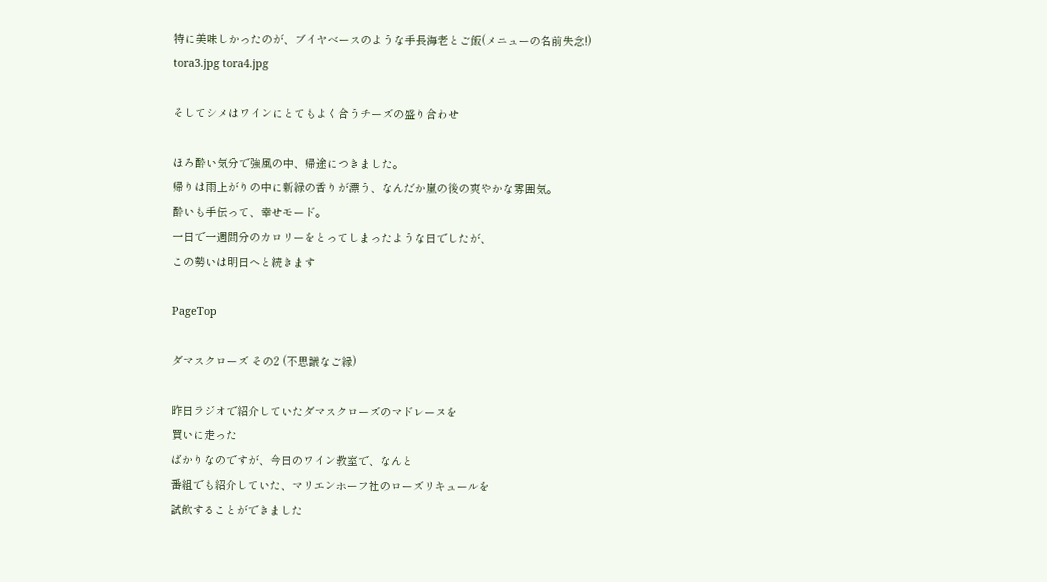特に美味しかったのが、ブイヤベースのような手長海老とご飯(メニューの名前失念!)
tora3.jpg tora4.jpg

そしてシメはワインにとてもよく合うチーズの盛り合わせ

ほろ酔い気分で強風の中、帰途につきました。
帰りは雨上がりの中に新緑の香りが漂う、なんだか嵐の後の爽やかな雰囲気。
酔いも手伝って、幸せモード。
一日で一週間分のカロリーをとってしまったような日でしたが、
この勢いは明日へと続きます

PageTop

ダマスクローズ その2 (不思議なご縁)

昨日ラジオで紹介していたダマスクローズのマドレーヌを
買いに走った
ばかりなのですが、今日のワイン教室で、なんと
番組でも紹介していた、マリエンホーフ社のローズリキュールを
試飲することができました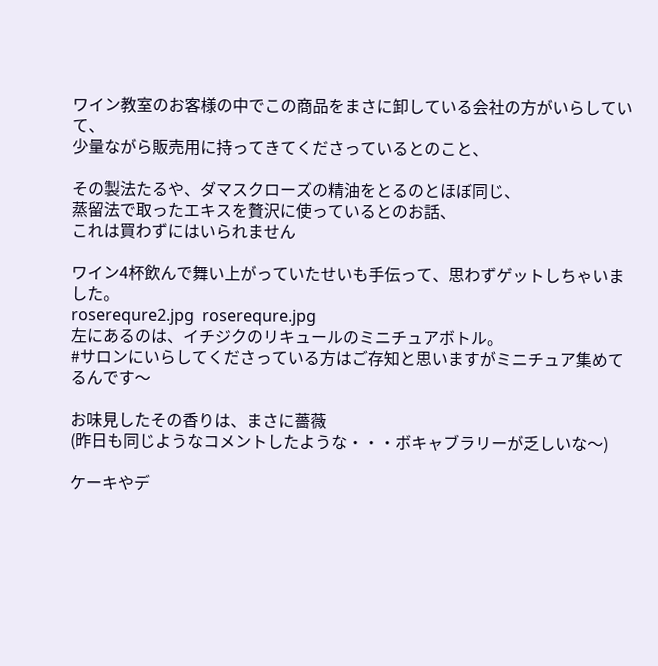ワイン教室のお客様の中でこの商品をまさに卸している会社の方がいらしていて、
少量ながら販売用に持ってきてくださっているとのこと、

その製法たるや、ダマスクローズの精油をとるのとほぼ同じ、
蒸留法で取ったエキスを贅沢に使っているとのお話、
これは買わずにはいられません

ワイン4杯飲んで舞い上がっていたせいも手伝って、思わずゲットしちゃいました。
roserequre2.jpg  roserequre.jpg
左にあるのは、イチジクのリキュールのミニチュアボトル。
#サロンにいらしてくださっている方はご存知と思いますがミニチュア集めてるんです〜

お味見したその香りは、まさに薔薇
(昨日も同じようなコメントしたような・・・ボキャブラリーが乏しいな〜)

ケーキやデ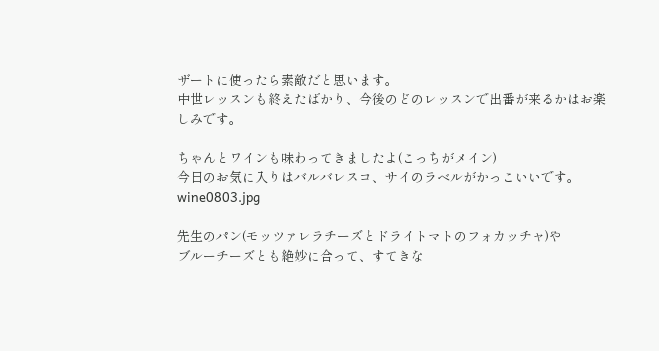ザートに使ったら素敵だと思います。
中世レッスンも終えたばかり、今後のどのレッスンで出番が来るかはお楽しみです。

ちゃんとワインも味わってきましたよ(こっちがメイン)
今日のお気に入りはバルバレスコ、サイのラベルがかっこいいです。
wine0803.jpg

先生のパン(モッツァレラチーズとドライトマトのフォカッチャ)や
ブルーチーズとも絶妙に合って、すてきな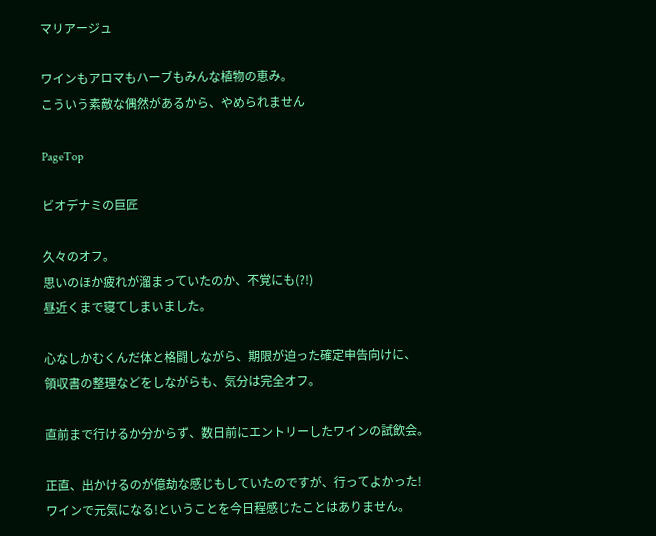マリアージュ

ワインもアロマもハーブもみんな植物の恵み。
こういう素敵な偶然があるから、やめられません

PageTop

ビオデナミの巨匠

久々のオフ。
思いのほか疲れが溜まっていたのか、不覚にも(?!)
昼近くまで寝てしまいました。

心なしかむくんだ体と格闘しながら、期限が迫った確定申告向けに、
領収書の整理などをしながらも、気分は完全オフ。

直前まで行けるか分からず、数日前にエントリーしたワインの試飲会。

正直、出かけるのが億劫な感じもしていたのですが、行ってよかった!
ワインで元気になる!ということを今日程感じたことはありません。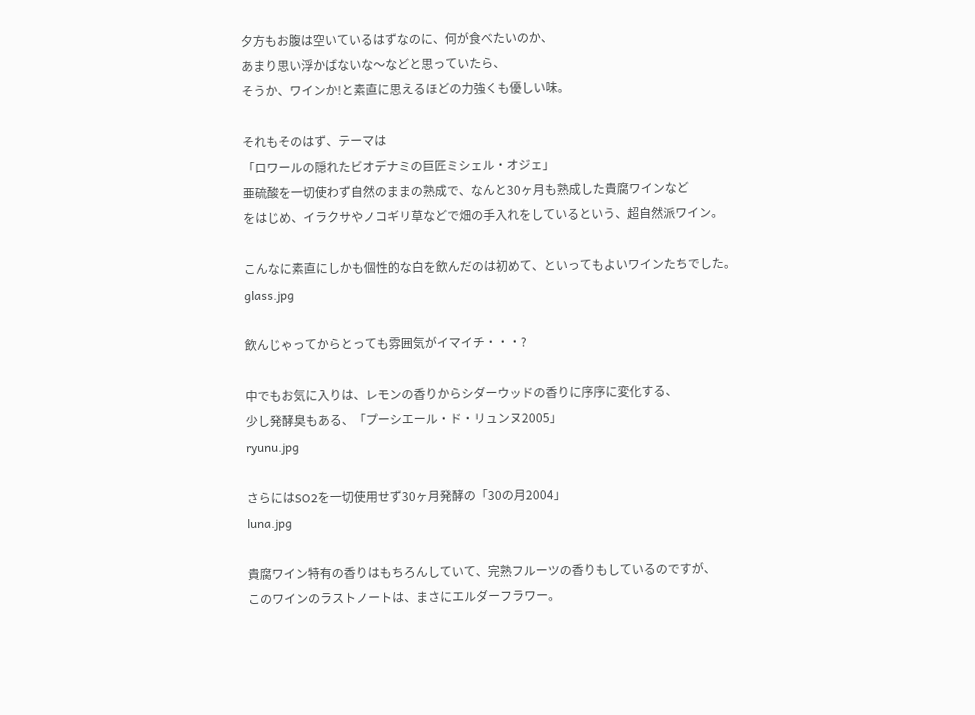夕方もお腹は空いているはずなのに、何が食べたいのか、
あまり思い浮かばないな〜などと思っていたら、
そうか、ワインか!と素直に思えるほどの力強くも優しい味。

それもそのはず、テーマは
「ロワールの隠れたビオデナミの巨匠ミシェル・オジェ」
亜硫酸を一切使わず自然のままの熟成で、なんと30ヶ月も熟成した貴腐ワインなど
をはじめ、イラクサやノコギリ草などで畑の手入れをしているという、超自然派ワイン。

こんなに素直にしかも個性的な白を飲んだのは初めて、といってもよいワインたちでした。
glass.jpg

飲んじゃってからとっても雰囲気がイマイチ・・・?

中でもお気に入りは、レモンの香りからシダーウッドの香りに序序に変化する、
少し発酵臭もある、「プーシエール・ド・リュンヌ2005」
ryunu.jpg

さらにはSO2を一切使用せず30ヶ月発酵の「30の月2004」
luna.jpg

貴腐ワイン特有の香りはもちろんしていて、完熟フルーツの香りもしているのですが、
このワインのラストノートは、まさにエルダーフラワー。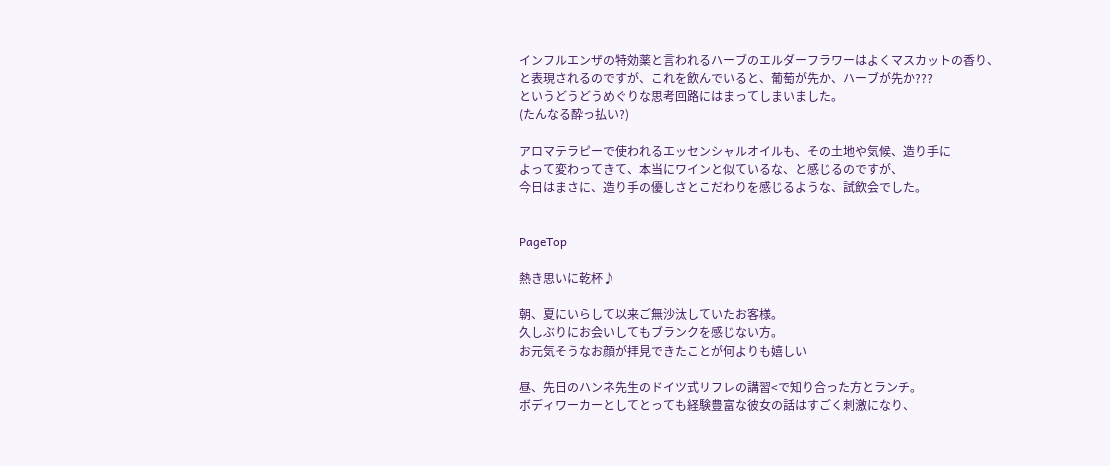インフルエンザの特効薬と言われるハーブのエルダーフラワーはよくマスカットの香り、
と表現されるのですが、これを飲んでいると、葡萄が先か、ハーブが先か???
というどうどうめぐりな思考回路にはまってしまいました。
(たんなる酔っ払い?)

アロマテラピーで使われるエッセンシャルオイルも、その土地や気候、造り手に
よって変わってきて、本当にワインと似ているな、と感じるのですが、
今日はまさに、造り手の優しさとこだわりを感じるような、試飲会でした。


PageTop

熱き思いに乾杯♪

朝、夏にいらして以来ご無沙汰していたお客様。
久しぶりにお会いしてもブランクを感じない方。
お元気そうなお顔が拝見できたことが何よりも嬉しい

昼、先日のハンネ先生のドイツ式リフレの講習<で知り合った方とランチ。
ボディワーカーとしてとっても経験豊富な彼女の話はすごく刺激になり、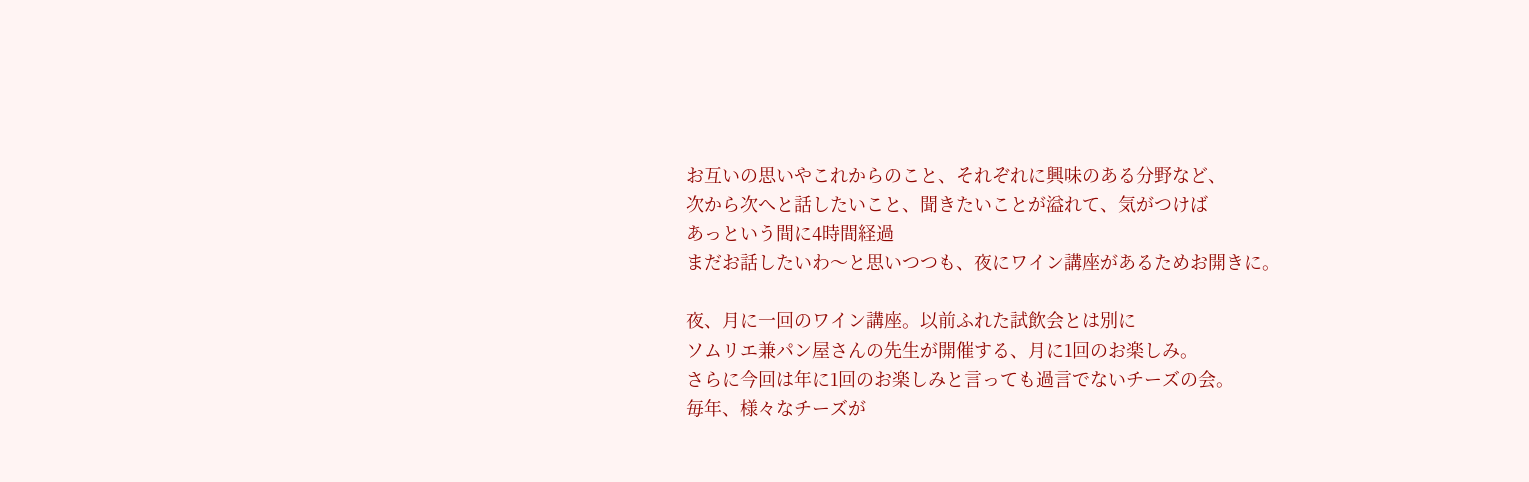お互いの思いやこれからのこと、それぞれに興味のある分野など、
次から次へと話したいこと、聞きたいことが溢れて、気がつけば
あっという間に4時間経過
まだお話したいわ〜と思いつつも、夜にワイン講座があるためお開きに。

夜、月に一回のワイン講座。以前ふれた試飲会とは別に
ソムリエ兼パン屋さんの先生が開催する、月に1回のお楽しみ。
さらに今回は年に1回のお楽しみと言っても過言でないチーズの会。
毎年、様々なチーズが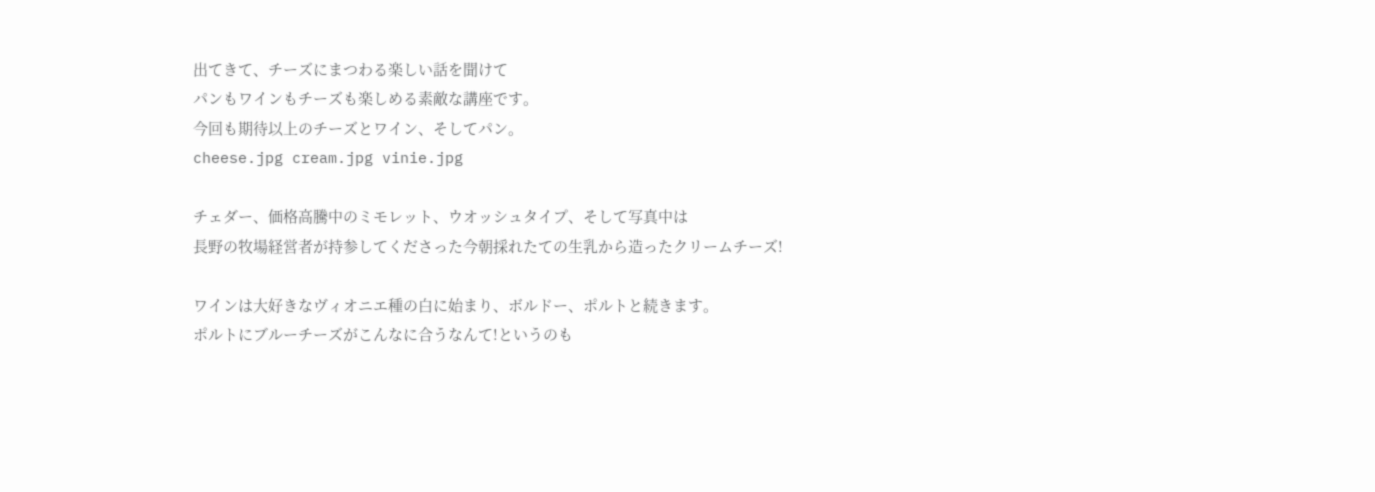出てきて、チーズにまつわる楽しい話を聞けて
パンもワインもチーズも楽しめる素敵な講座です。
今回も期待以上のチーズとワイン、そしてパン。
cheese.jpg cream.jpg vinie.jpg

チェダー、価格高騰中のミモレット、ウオッシュタイプ、そして写真中は
長野の牧場経営者が持参してくださった今朝採れたての生乳から造ったクリームチーズ!

ワインは大好きなヴィオニエ種の白に始まり、ボルドー、ポルトと続きます。
ポルトにブルーチーズがこんなに合うなんて!というのも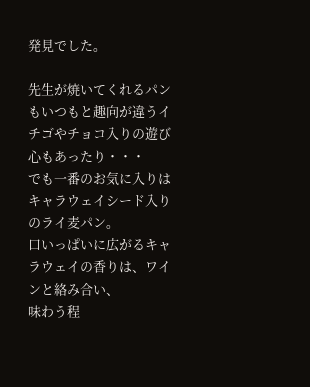発見でした。

先生が焼いてくれるパンもいつもと趣向が違うイチゴやチョコ入りの遊び心もあったり・・・
でも一番のお気に入りはキャラウェイシード入りのライ麦パン。
口いっぱいに広がるキャラウェイの香りは、ワインと絡み合い、
味わう程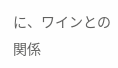に、ワインとの関係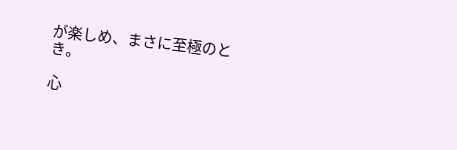が楽しめ、まさに至極のとき。

心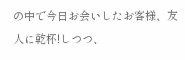の中で今日お会いしたお客様、友人に乾杯!しつつ、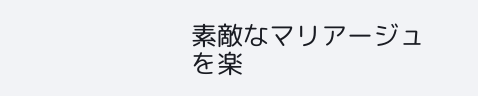素敵なマリアージュを楽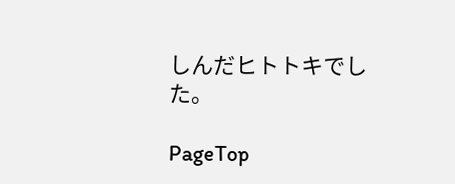しんだヒトトキでした。

PageTop